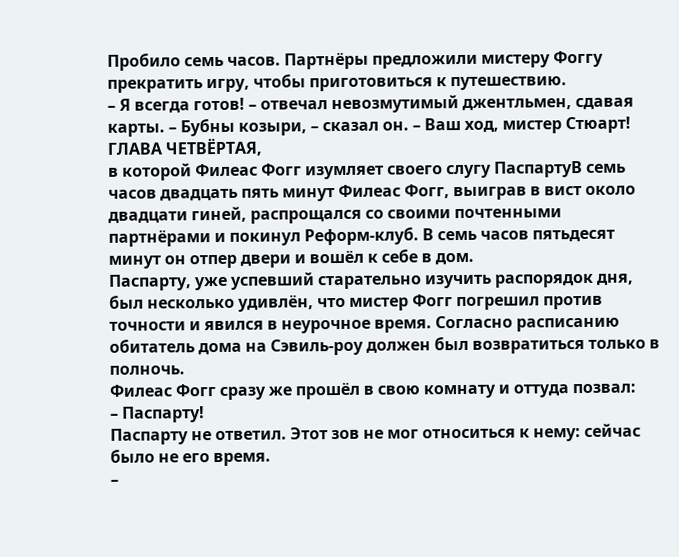Пробило семь часов. Партнёры предложили мистеру Фоггу прекратить игру, чтобы приготовиться к путешествию.
– Я всегда готов! – отвечал невозмутимый джентльмен, сдавая карты. – Бубны козыри, – сказал он. – Ваш ход, мистер Стюарт!
ГЛАВА ЧЕТВЁРТАЯ,
в которой Филеас Фогг изумляет своего слугу ПаспартуВ семь часов двадцать пять минут Филеас Фогг, выиграв в вист около двадцати гиней, распрощался со своими почтенными партнёрами и покинул Реформ-клуб. В семь часов пятьдесят минут он отпер двери и вошёл к себе в дом.
Паспарту, уже успевший старательно изучить распорядок дня, был несколько удивлён, что мистер Фогг погрешил против точности и явился в неурочное время. Согласно расписанию обитатель дома на Сэвиль-роу должен был возвратиться только в полночь.
Филеас Фогг сразу же прошёл в свою комнату и оттуда позвал:
– Паспарту!
Паспарту не ответил. Этот зов не мог относиться к нему: сейчас было не его время.
–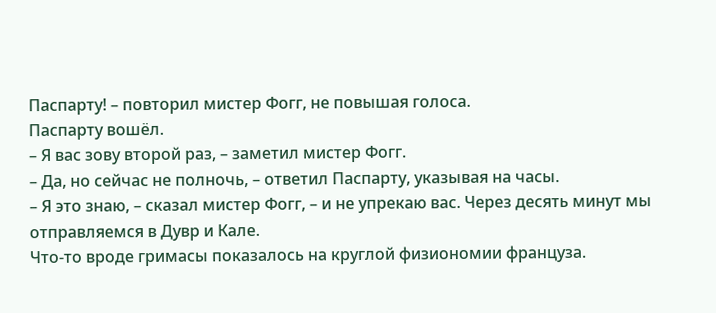Паспарту! – повторил мистер Фогг, не повышая голоса.
Паспарту вошёл.
– Я вас зову второй раз, – заметил мистер Фогг.
– Да, но сейчас не полночь, – ответил Паспарту, указывая на часы.
– Я это знаю, – сказал мистер Фогг, – и не упрекаю вас. Через десять минут мы отправляемся в Дувр и Кале.
Что-то вроде гримасы показалось на круглой физиономии француза.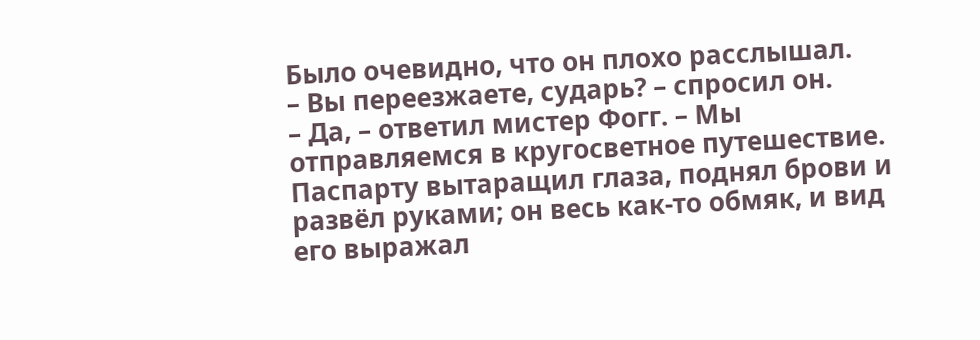Было очевидно, что он плохо расслышал.
– Вы переезжаете, сударь? – спросил он.
– Да, – ответил мистер Фогг. – Мы отправляемся в кругосветное путешествие.
Паспарту вытаращил глаза, поднял брови и развёл руками; он весь как-то обмяк, и вид его выражал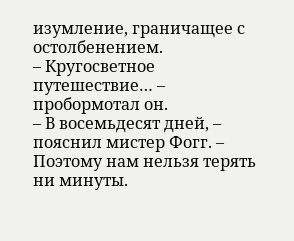изумление, граничащее с остолбенением.
– Кругосветное путешествие… – пробормотал он.
– В восемьдесят дней, – пояснил мистер Фогг. – Поэтому нам нельзя терять ни минуты.